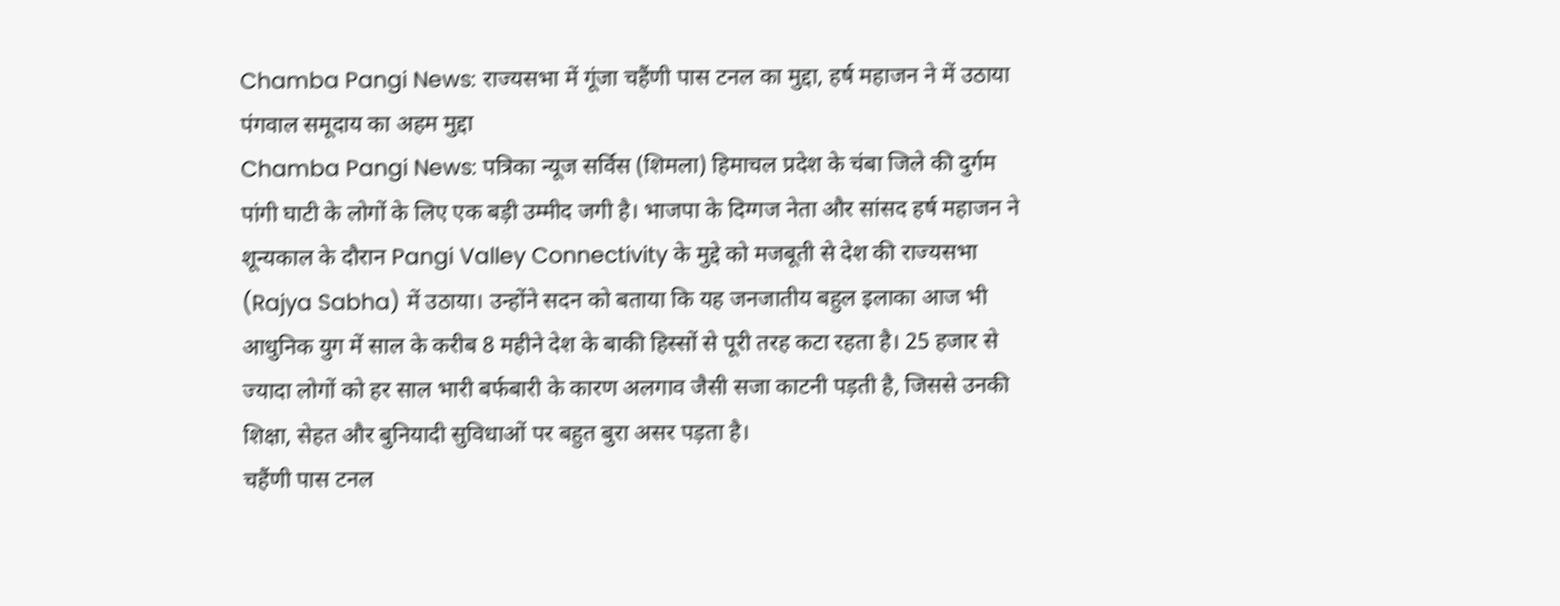Chamba Pangi News: राज्यसभा में गूंजा चहैंणी पास टनल का मुद्दा, हर्ष महाजन ने में उठाया पंगवाल समूदाय का अहम मुद्दा
Chamba Pangi News: पत्रिका न्यूज सर्विस (शिमला) हिमाचल प्रदेश के चंबा जिले की दुर्गम पांगी घाटी के लोगों के लिए एक बड़ी उम्मीद जगी है। भाजपा के दिग्गज नेता और सांसद हर्ष महाजन ने शून्यकाल के दौरान Pangi Valley Connectivity के मुद्दे को मजबूती से देश की राज्यसभा (Rajya Sabha) में उठाया। उन्होंने सदन को बताया कि यह जनजातीय बहुल इलाका आज भी आधुनिक युग में साल के करीब 8 महीने देश के बाकी हिस्सों से पूरी तरह कटा रहता है। 25 हजार से ज्यादा लोगों को हर साल भारी बर्फबारी के कारण अलगाव जैसी सजा काटनी पड़ती है, जिससे उनकी शिक्षा, सेहत और बुनियादी सुविधाओं पर बहुत बुरा असर पड़ता है।
चहैंणी पास टनल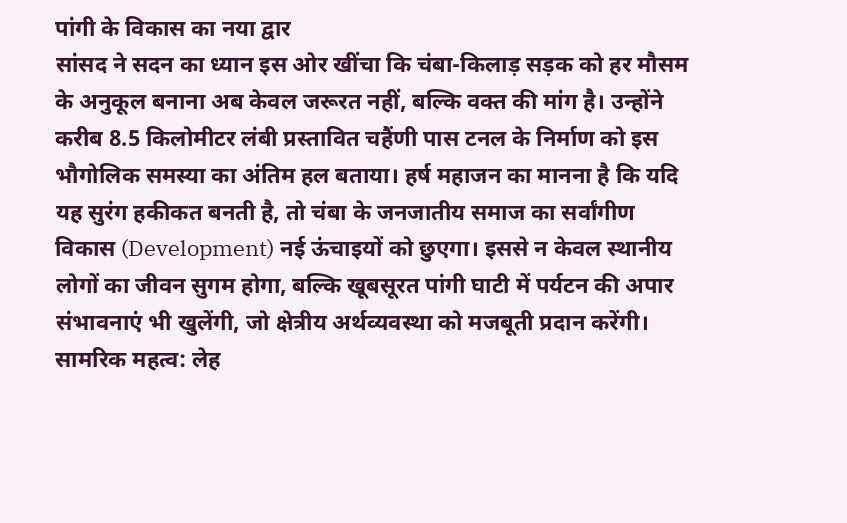पांगी के विकास का नया द्वार
सांसद ने सदन का ध्यान इस ओर खींचा कि चंबा-किलाड़ सड़क को हर मौसम के अनुकूल बनाना अब केवल जरूरत नहीं, बल्कि वक्त की मांग है। उन्होंने करीब 8.5 किलोमीटर लंबी प्रस्तावित चहैंणी पास टनल के निर्माण को इस भौगोलिक समस्या का अंतिम हल बताया। हर्ष महाजन का मानना है कि यदि यह सुरंग हकीकत बनती है, तो चंबा के जनजातीय समाज का सर्वांगीण विकास (Development) नई ऊंचाइयों को छुएगा। इससे न केवल स्थानीय लोगों का जीवन सुगम होगा, बल्कि खूबसूरत पांगी घाटी में पर्यटन की अपार संभावनाएं भी खुलेंगी, जो क्षेत्रीय अर्थव्यवस्था को मजबूती प्रदान करेंगी।
सामरिक महत्व: लेह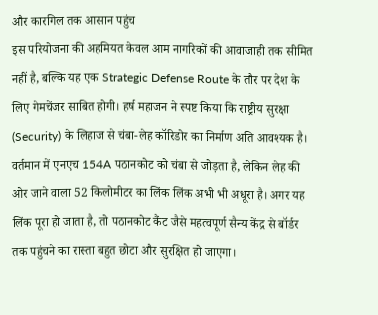और कारगिल तक आसान पहुंच
इस परियोजना की अहमियत केवल आम नागरिकों की आवाजाही तक सीमित नहीं है, बल्कि यह एक Strategic Defense Route के तौर पर देश के लिए गेमचेंजर साबित होगी। हर्ष महाजन ने स्पष्ट किया कि राष्ट्रीय सुरक्षा (Security) के लिहाज से चंबा-लेह कॉरिडोर का निर्माण अति आवश्यक है। वर्तमान में एनएच 154A पठानकोट को चंबा से जोड़ता है, लेकिन लेह की ओर जाने वाला 52 किलोमीटर का लिंक लिंक अभी भी अधूरा है। अगर यह लिंक पूरा हो जाता है, तो पठानकोट कैंट जैसे महत्वपूर्ण सैन्य केंद्र से बॉर्डर तक पहुंचने का रास्ता बहुत छोटा और सुरक्षित हो जाएगा।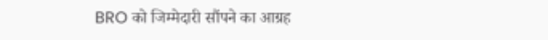BRO को जिम्मेदारी सौंपने का आग्रह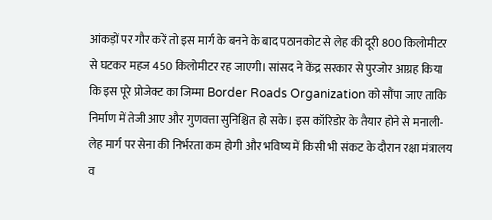आंकड़ों पर गौर करें तो इस मार्ग के बनने के बाद पठानकोट से लेह की दूरी 800 किलोमीटर से घटकर महज 450 किलोमीटर रह जाएगी। सांसद ने केंद्र सरकार से पुरजोर आग्रह किया कि इस पूरे प्रोजेक्ट का जिम्मा Border Roads Organization को सौंपा जाए ताकि निर्माण में तेजी आए और गुणवत्ता सुनिश्चित हो सके। इस कॉरिडोर के तैयार होने से मनाली-लेह मार्ग पर सेना की निर्भरता कम होगी और भविष्य में किसी भी संकट के दौरान रक्षा मंत्रालय व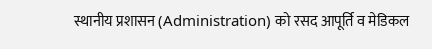स्थानीय प्रशासन (Administration) को रसद आपूर्ति व मेडिकल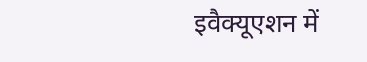इवैक्यूएशन में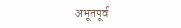अभूतपूर्व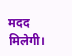मदद मिलेगी।